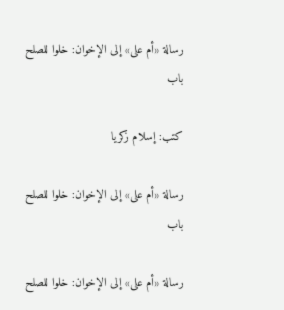رسالة «أم على» إلى الإخوان: خلوا للصلح باب

كتب: إسلام زكريا

رسالة «أم على» إلى الإخوان: خلوا للصلح باب

رسالة «أم على» إلى الإخوان: خلوا للصلح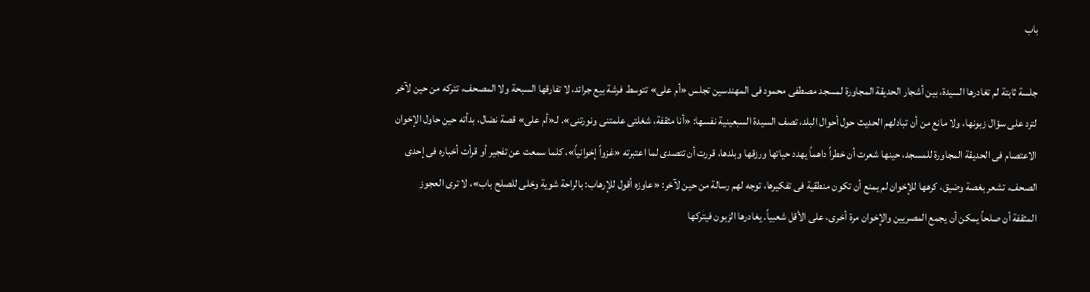باب

جلسة ثابتة لم تغادرها السيدة، بين أشجار الحديقة المجاورة لمسجد مصطفى محمود فى المهندسين تجلس «أم على» تتوسط فرشة بيع جرائد، لا تفارقها السبحة ولا المصحف، تتركه من حين لآخر لترد على سؤال زبونها، ولا مانع من أن تبادلهم الحديث حول أحوال البلد، تصف السيدة السبعينية نفسها: «أنا مثقفة، شغلتى علمتنى ونورتنى». لـ«أم على» قصة نضال، بدأته حين حاول الإخوان الاعتصام فى الحديقة المجاورة للمسجد، حينها شعرت أن خطراً داهماً يهدد حياتها ورزقها وبلدها، قررت أن تتصدى لما اعتبرته «غزواً إخوانياً»، كلما سمعت عن تفجير أو قرأت أخباره فى إحدى الصحف، تشعر بغصة وضيق، كرهها للإخوان لم يمنع أن تكون منطقية فى تفكيرها، توجه لهم رسالة من حين لآخر: «عاوزه أقول للإرهاب: بالراحة شوية وخلى للصلح باب»، لا ترى العجوز المثقفة أن صلحاً يمكن أن يجمع المصريين والإخوان مرة أخرى، على الأقل شعبياً. يغادرها الزبون فيتركها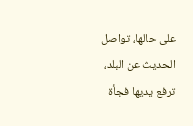على حالها، تواصل الحديث عن البلد، ترفع يديها فجأة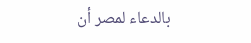بالدعاء لمصر أن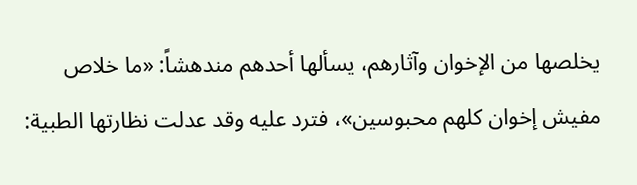يخلصها من الإخوان وآثارهم، يسألها أحدهم مندهشاً: «ما خلاص مفيش إخوان كلهم محبوسين»، فترد عليه وقد عدلت نظارتها الطبية: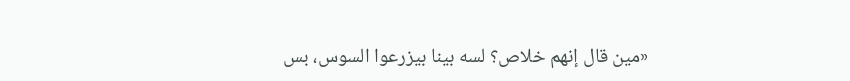«مين قال إنهم خلاص؟ لسه بينا بيزرعوا السوس، بس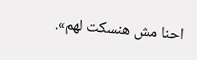احنا مش هنسكت لهم».